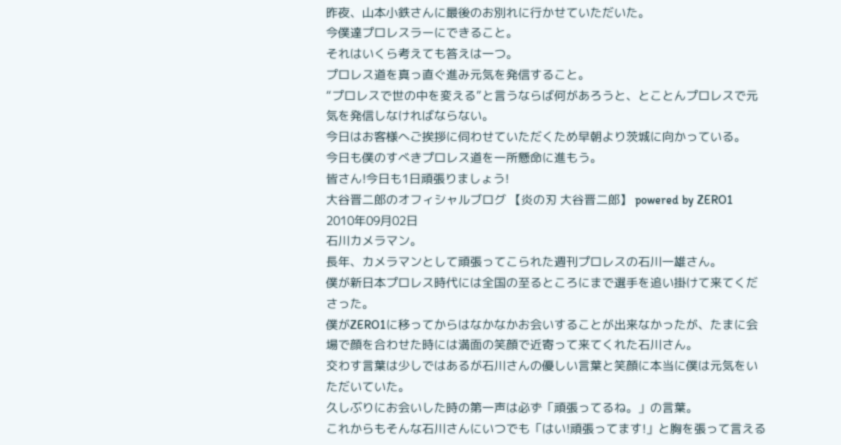昨夜、山本小鉄さんに最後のお別れに行かせていただいた。
今僕達プロレスラーにできること。
それはいくら考えても答えは一つ。
プロレス道を真っ直ぐ進み元気を発信すること。
“プロレスで世の中を変える”と言うならば何があろうと、とことんプロレスで元気を発信しなければならない。
今日はお客様へご挨拶に伺わせていただくため早朝より茨城に向かっている。
今日も僕のすべきプロレス道を一所懸命に進もう。
皆さん!今日も1日頑張りましょう!
大谷晋二郎のオフィシャルブログ 【炎の刃 大谷晋二郎】 powered by ZERO1
2010年09月02日
石川カメラマン。
長年、カメラマンとして頑張ってこられた週刊プロレスの石川一雄さん。
僕が新日本プロレス時代には全国の至るところにまで選手を追い掛けて来てくださった。
僕がZERO1に移ってからはなかなかお会いすることが出来なかったが、たまに会場で顔を合わせた時には満面の笑顔で近寄って来てくれた石川さん。
交わす言葉は少しではあるが石川さんの優しい言葉と笑顔に本当に僕は元気をいただいていた。
久しぶりにお会いした時の第一声は必ず「頑張ってるね。」の言葉。
これからもそんな石川さんにいつでも「はい!頑張ってます!」と胸を張って言える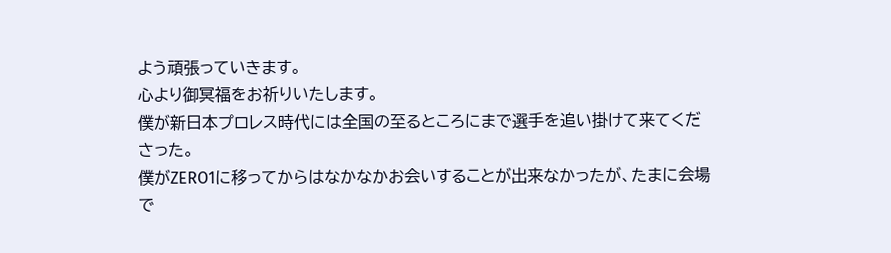よう頑張っていきます。
心より御冥福をお祈りいたします。
僕が新日本プロレス時代には全国の至るところにまで選手を追い掛けて来てくださった。
僕がZERO1に移ってからはなかなかお会いすることが出来なかったが、たまに会場で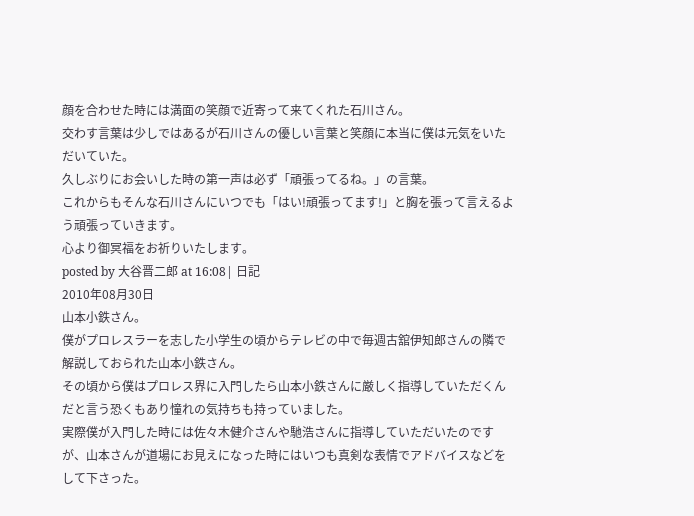顔を合わせた時には満面の笑顔で近寄って来てくれた石川さん。
交わす言葉は少しではあるが石川さんの優しい言葉と笑顔に本当に僕は元気をいただいていた。
久しぶりにお会いした時の第一声は必ず「頑張ってるね。」の言葉。
これからもそんな石川さんにいつでも「はい!頑張ってます!」と胸を張って言えるよう頑張っていきます。
心より御冥福をお祈りいたします。
posted by 大谷晋二郎 at 16:08| 日記
2010年08月30日
山本小鉄さん。
僕がプロレスラーを志した小学生の頃からテレビの中で毎週古舘伊知郎さんの隣で解説しておられた山本小鉄さん。
その頃から僕はプロレス界に入門したら山本小鉄さんに厳しく指導していただくんだと言う恐くもあり憧れの気持ちも持っていました。
実際僕が入門した時には佐々木健介さんや馳浩さんに指導していただいたのですが、山本さんが道場にお見えになった時にはいつも真剣な表情でアドバイスなどをして下さった。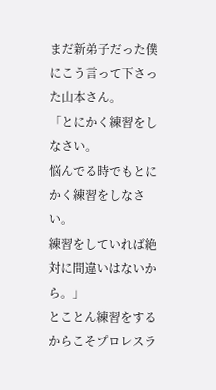まだ新弟子だった僕にこう言って下さった山本さん。
「とにかく練習をしなさい。
悩んでる時でもとにかく練習をしなさい。
練習をしていれば絶対に間違いはないから。」
とことん練習をするからこそプロレスラ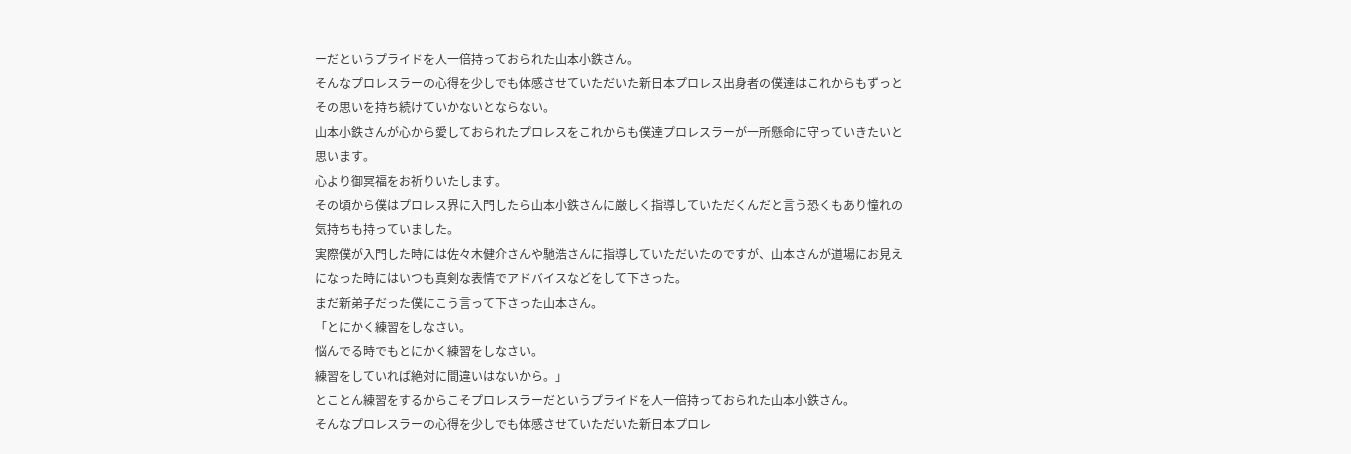ーだというプライドを人一倍持っておられた山本小鉄さん。
そんなプロレスラーの心得を少しでも体感させていただいた新日本プロレス出身者の僕達はこれからもずっとその思いを持ち続けていかないとならない。
山本小鉄さんが心から愛しておられたプロレスをこれからも僕達プロレスラーが一所懸命に守っていきたいと思います。
心より御冥福をお祈りいたします。
その頃から僕はプロレス界に入門したら山本小鉄さんに厳しく指導していただくんだと言う恐くもあり憧れの気持ちも持っていました。
実際僕が入門した時には佐々木健介さんや馳浩さんに指導していただいたのですが、山本さんが道場にお見えになった時にはいつも真剣な表情でアドバイスなどをして下さった。
まだ新弟子だった僕にこう言って下さった山本さん。
「とにかく練習をしなさい。
悩んでる時でもとにかく練習をしなさい。
練習をしていれば絶対に間違いはないから。」
とことん練習をするからこそプロレスラーだというプライドを人一倍持っておられた山本小鉄さん。
そんなプロレスラーの心得を少しでも体感させていただいた新日本プロレ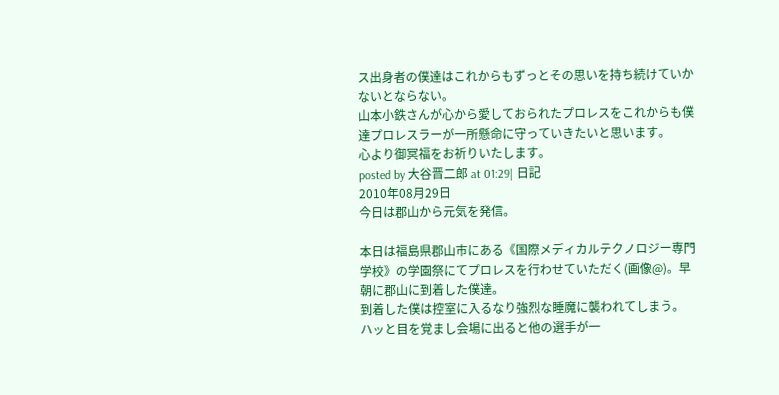ス出身者の僕達はこれからもずっとその思いを持ち続けていかないとならない。
山本小鉄さんが心から愛しておられたプロレスをこれからも僕達プロレスラーが一所懸命に守っていきたいと思います。
心より御冥福をお祈りいたします。
posted by 大谷晋二郎 at 01:29| 日記
2010年08月29日
今日は郡山から元気を発信。

本日は福島県郡山市にある《国際メディカルテクノロジー専門学校》の学園祭にてプロレスを行わせていただく(画像@)。早朝に郡山に到着した僕達。
到着した僕は控室に入るなり強烈な睡魔に襲われてしまう。
ハッと目を覚まし会場に出ると他の選手が一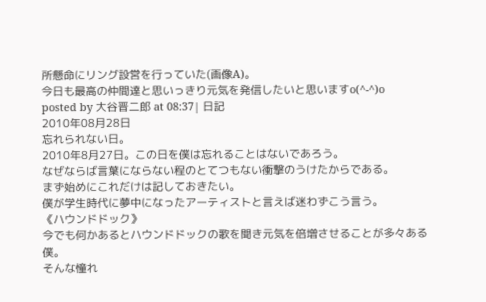所懸命にリング設営を行っていた(画像A)。
今日も最高の仲間達と思いっきり元気を発信したいと思いますo(^-^)o
posted by 大谷晋二郎 at 08:37| 日記
2010年08月28日
忘れられない日。
2010年8月27日。この日を僕は忘れることはないであろう。
なぜならば言葉にならない程のとてつもない衝撃のうけたからである。
まず始めにこれだけは記しておきたい。
僕が学生時代に夢中になったアーティストと言えば迷わずこう言う。
《ハウンドドック》
今でも何かあるとハウンドドックの歌を聞き元気を倍増させることが多々ある僕。
そんな憧れ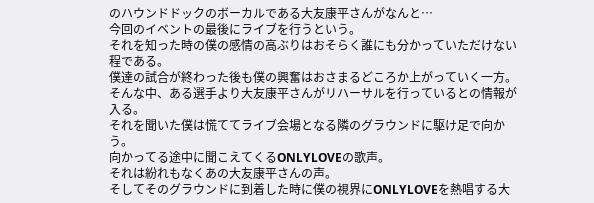のハウンドドックのボーカルである大友康平さんがなんと…
今回のイベントの最後にライブを行うという。
それを知った時の僕の感情の高ぶりはおそらく誰にも分かっていただけない程である。
僕達の試合が終わった後も僕の興奮はおさまるどころか上がっていく一方。
そんな中、ある選手より大友康平さんがリハーサルを行っているとの情報が入る。
それを聞いた僕は慌ててライブ会場となる隣のグラウンドに駆け足で向かう。
向かってる途中に聞こえてくるONLYLOVEの歌声。
それは紛れもなくあの大友康平さんの声。
そしてそのグラウンドに到着した時に僕の視界にONLYLOVEを熱唱する大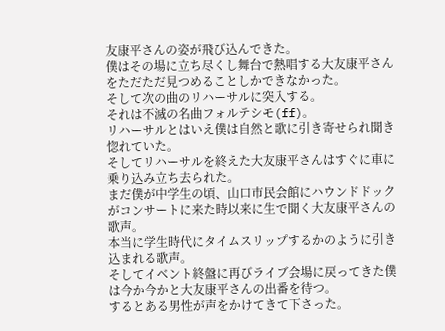友康平さんの姿が飛び込んできた。
僕はその場に立ち尽くし舞台で熱唱する大友康平さんをただただ見つめることしかできなかった。
そして次の曲のリハーサルに突入する。
それは不滅の名曲フォルテシモ(ff)。
リハーサルとはいえ僕は自然と歌に引き寄せられ聞き惚れていた。
そしてリハーサルを終えた大友康平さんはすぐに車に乗り込み立ち去られた。
まだ僕が中学生の頃、山口市民会館にハウンドドックがコンサートに来た時以来に生で聞く大友康平さんの歌声。
本当に学生時代にタイムスリップするかのように引き込まれる歌声。
そしてイベント終盤に再びライブ会場に戻ってきた僕は今か今かと大友康平さんの出番を待つ。
するとある男性が声をかけてきて下さった。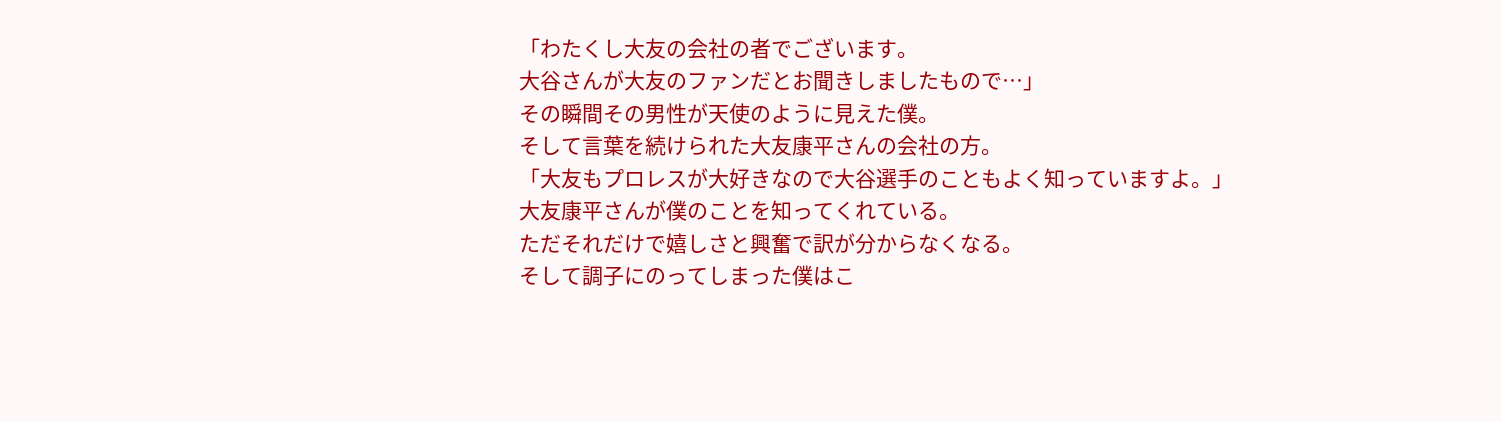「わたくし大友の会社の者でございます。
大谷さんが大友のファンだとお聞きしましたもので…」
その瞬間その男性が天使のように見えた僕。
そして言葉を続けられた大友康平さんの会社の方。
「大友もプロレスが大好きなので大谷選手のこともよく知っていますよ。」
大友康平さんが僕のことを知ってくれている。
ただそれだけで嬉しさと興奮で訳が分からなくなる。
そして調子にのってしまった僕はこ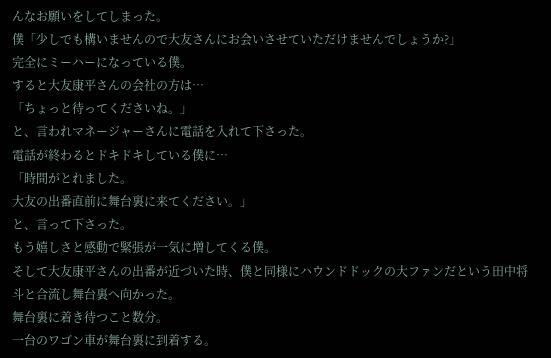んなお願いをしてしまった。
僕「少しでも構いませんので大友さんにお会いさせていただけませんでしょうか?」
完全にミーハーになっている僕。
すると大友康平さんの会社の方は…
「ちょっと待ってくださいね。」
と、言われマネージャーさんに電話を入れて下さった。
電話が終わるとドキドキしている僕に…
「時間がとれました。
大友の出番直前に舞台裏に来てください。」
と、言って下さった。
もう嬉しさと感動で緊張が一気に増してくる僕。
そして大友康平さんの出番が近づいた時、僕と同様にハウンドドックの大ファンだという田中将斗と合流し舞台裏へ向かった。
舞台裏に着き待つこと数分。
一台のワゴン車が舞台裏に到着する。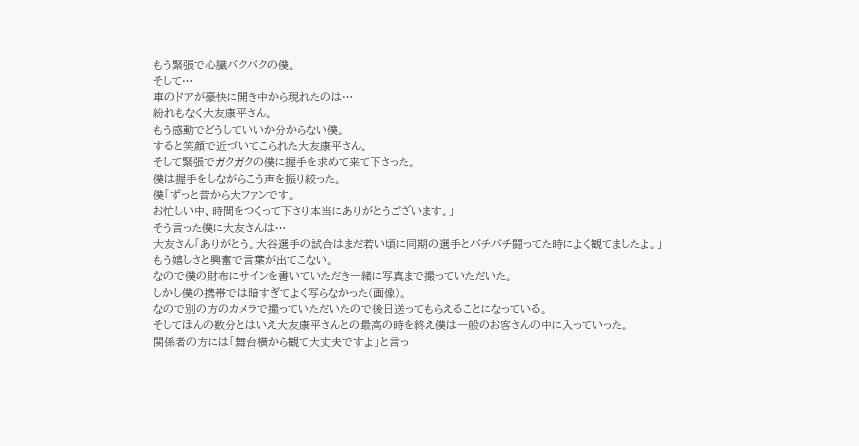もう緊張で心臓バクバクの僕。
そして…
車のドアが豪快に開き中から現れたのは…
紛れもなく大友康平さん。
もう感動でどうしていいか分からない僕。
すると笑顔で近づいてこられた大友康平さん。
そして緊張でガクガクの僕に握手を求めて来て下さった。
僕は握手をしながらこう声を振り絞った。
僕「ずっと昔から大ファンです。
お忙しい中、時間をつくって下さり本当にありがとうございます。」
そう言った僕に大友さんは…
大友さん「ありがとう。大谷選手の試合はまだ若い頃に同期の選手とバチバチ闘ってた時によく観てましたよ。」
もう嬉しさと興奮で言葉が出てこない。
なので僕の財布にサインを書いていただき一緒に写真まで撮っていただいた。
しかし僕の携帯では暗すぎてよく写らなかった(画像)。
なので別の方のカメラで撮っていただいたので後日送ってもらえることになっている。
そしてほんの数分とはいえ大友康平さんとの最高の時を終え僕は一般のお客さんの中に入っていった。
関係者の方には「舞台横から観て大丈夫ですよ」と言っ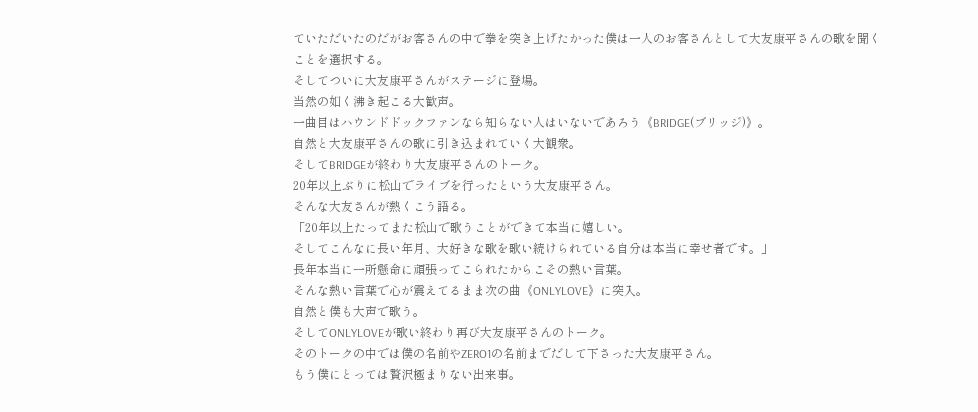ていただいたのだがお客さんの中で拳を突き上げたかった僕は一人のお客さんとして大友康平さんの歌を聞くことを選択する。
そしてついに大友康平さんがステージに登場。
当然の如く沸き起こる大歓声。
一曲目はハウンドドックファンなら知らない人はいないであろう《BRIDGE(ブリッジ)》。
自然と大友康平さんの歌に引き込まれていく大観衆。
そしてBRIDGEが終わり大友康平さんのトーク。
20年以上ぶりに松山でライブを行ったという大友康平さん。
そんな大友さんが熱くこう語る。
「20年以上たってまた松山で歌うことができて本当に嬉しい。
そしてこんなに長い年月、大好きな歌を歌い続けられている自分は本当に幸せ者です。」
長年本当に一所懸命に頑張ってこられたからこその熱い言葉。
そんな熱い言葉で心が震えてるまま次の曲《ONLYLOVE》に突入。
自然と僕も大声で歌う。
そしてONLYLOVEが歌い終わり再び大友康平さんのトーク。
そのトークの中では僕の名前やZERO1の名前までだして下さった大友康平さん。
もう僕にとっては贅沢極まりない出来事。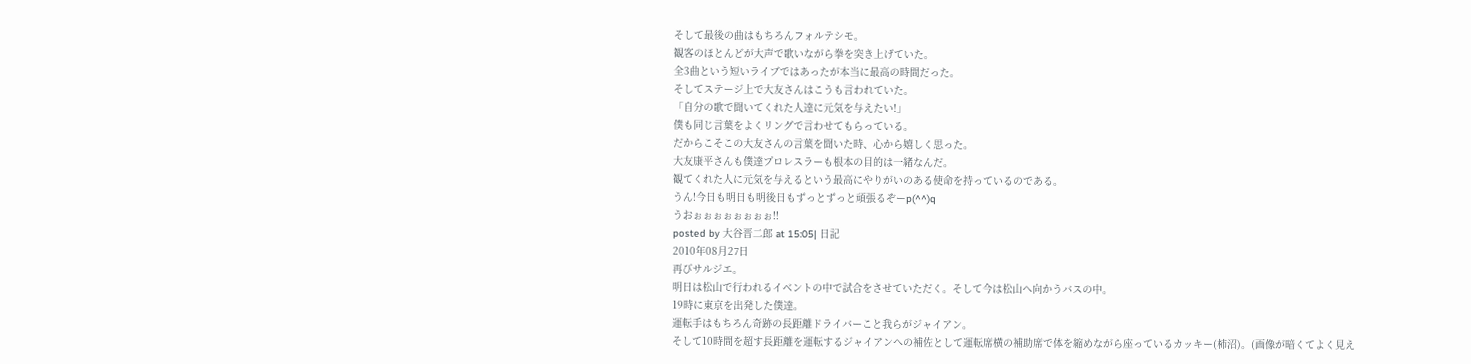そして最後の曲はもちろんフォルテシモ。
観客のほとんどが大声で歌いながら拳を突き上げていた。
全3曲という短いライブではあったが本当に最高の時間だった。
そしてステージ上で大友さんはこうも言われていた。
「自分の歌で聞いてくれた人達に元気を与えたい!」
僕も同じ言葉をよくリングで言わせてもらっている。
だからこそこの大友さんの言葉を聞いた時、心から嬉しく思った。
大友康平さんも僕達プロレスラーも根本の目的は一緒なんだ。
観てくれた人に元気を与えるという最高にやりがいのある使命を持っているのである。
うん!今日も明日も明後日もずっとずっと頑張るぞーp(^^)q
うおぉぉぉぉぉぉぉぉ!!
posted by 大谷晋二郎 at 15:05| 日記
2010年08月27日
再びサルジエ。
明日は松山で行われるイベントの中で試合をさせていただく。そして今は松山へ向かうバスの中。
19時に東京を出発した僕達。
運転手はもちろん奇跡の長距離ドライバーこと我らがジャイアン。
そして10時間を超す長距離を運転するジャイアンへの補佐として運転席横の補助席で体を縮めながら座っているカッキー(柿沼)。(画像が暗くてよく見え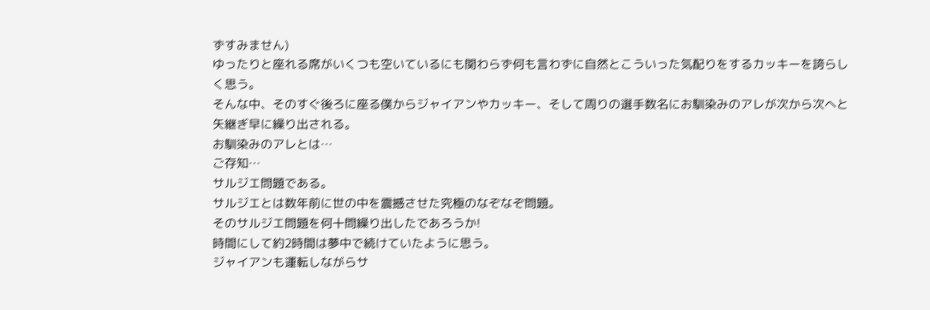ずすみません)
ゆったりと座れる席がいくつも空いているにも関わらず何も言わずに自然とこういった気配りをするカッキーを誇らしく思う。
そんな中、そのすぐ後ろに座る僕からジャイアンやカッキー、そして周りの選手数名にお馴染みのアレが次から次へと矢継ぎ早に繰り出される。
お馴染みのアレとは…
ご存知…
サルジエ問題である。
サルジエとは数年前に世の中を震撼させた究極のなぞなぞ問題。
そのサルジエ問題を何十問繰り出したであろうか!
時間にして約2時間は夢中で続けていたように思う。
ジャイアンも運転しながらサ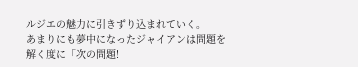ルジエの魅力に引きずり込まれていく。
あまりにも夢中になったジャイアンは問題を解く度に「次の問題!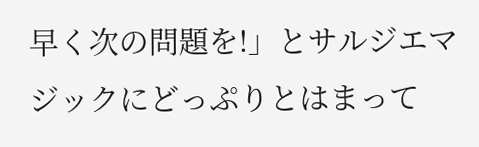早く次の問題を!」とサルジエマジックにどっぷりとはまって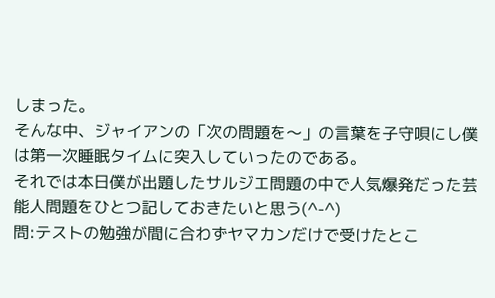しまった。
そんな中、ジャイアンの「次の問題を〜」の言葉を子守唄にし僕は第一次睡眠タイムに突入していったのである。
それでは本日僕が出題したサルジエ問題の中で人気爆発だった芸能人問題をひとつ記しておきたいと思う(^-^)
問:テストの勉強が間に合わずヤマカンだけで受けたとこ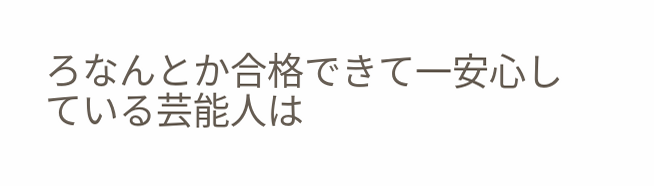ろなんとか合格できて一安心している芸能人は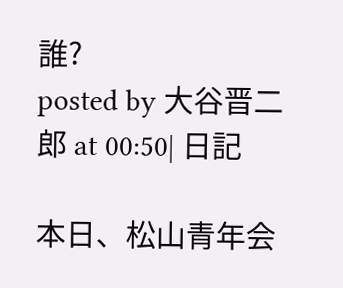誰?
posted by 大谷晋二郎 at 00:50| 日記

本日、松山青年会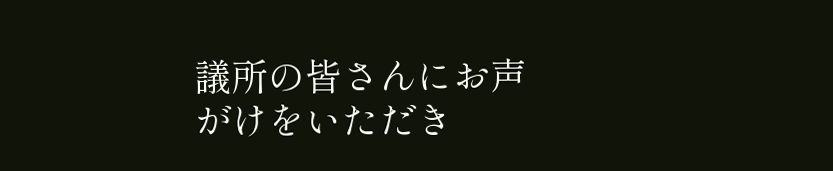議所の皆さんにお声がけをいただき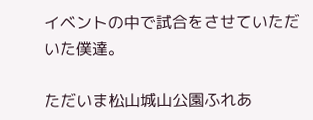イベントの中で試合をさせていただいた僕達。

ただいま松山城山公園ふれあ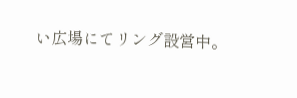い広場にてリング設営中。